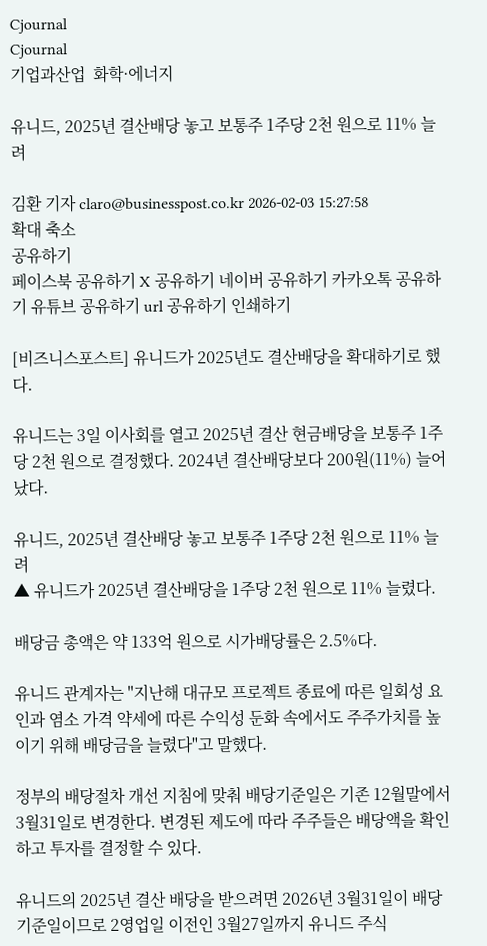Cjournal
Cjournal
기업과산업  화학·에너지

유니드, 2025년 결산배당 놓고 보통주 1주당 2천 원으로 11% 늘려

김환 기자 claro@businesspost.co.kr 2026-02-03 15:27:58
확대 축소
공유하기
페이스북 공유하기 X 공유하기 네이버 공유하기 카카오톡 공유하기 유튜브 공유하기 url 공유하기 인쇄하기

[비즈니스포스트] 유니드가 2025년도 결산배당을 확대하기로 했다.

유니드는 3일 이사회를 열고 2025년 결산 현금배당을 보통주 1주당 2천 원으로 결정했다. 2024년 결산배당보다 200원(11%) 늘어났다.

유니드, 2025년 결산배당 놓고 보통주 1주당 2천 원으로 11% 늘려
▲ 유니드가 2025년 결산배당을 1주당 2천 원으로 11% 늘렸다.

배당금 총액은 약 133억 원으로 시가배당률은 2.5%다.

유니드 관계자는 "지난해 대규모 프로젝트 종료에 따른 일회성 요인과 염소 가격 약세에 따른 수익성 둔화 속에서도 주주가치를 높이기 위해 배당금을 늘렸다"고 말했다.

정부의 배당절차 개선 지침에 맞춰 배당기준일은 기존 12월말에서 3월31일로 변경한다. 변경된 제도에 따라 주주들은 배당액을 확인하고 투자를 결정할 수 있다.

유니드의 2025년 결산 배당을 받으려면 2026년 3월31일이 배당기준일이므로 2영업일 이전인 3월27일까지 유니드 주식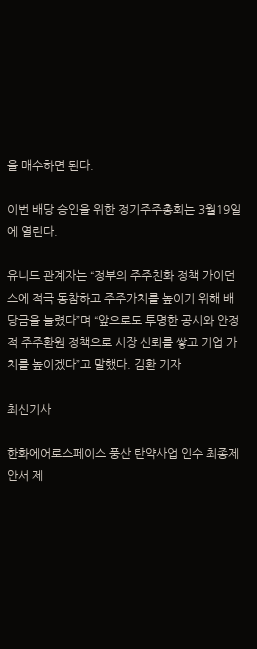을 매수하면 된다.

이번 배당 승인을 위한 정기주주총회는 3월19일에 열린다.

유니드 관계자는 “정부의 주주친화 정책 가이던스에 적극 동참하고 주주가치를 높이기 위해 배당금을 늘렸다”며 “앞으로도 투명한 공시와 안정적 주주환원 정책으로 시장 신뢰를 쌓고 기업 가치를 높이겠다”고 말했다. 김환 기자

최신기사

한화에어로스페이스 풍산 탄약사업 인수 최종제안서 제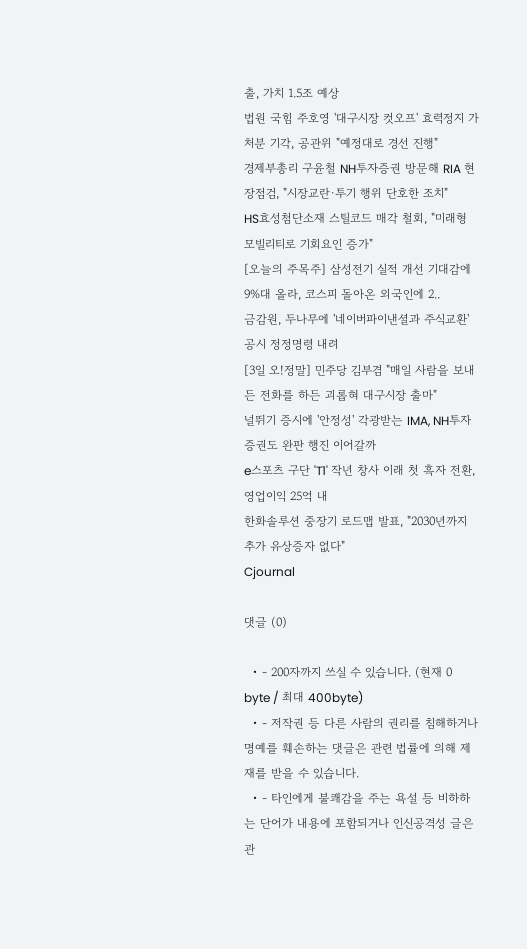출, 가치 1.5조 예상
법원 국힘 주호영 '대구시장 컷오프' 효력정지 가처분 기각, 공관위 "예정대로 경선 진행"
경제부총리 구윤철 NH투자증권 방문해 RIA 현장점검, "시장교란·투기 행위 단호한 조치"
HS효성첨단소재 스틸코드 매각 철회, "미래형 모빌리티로 기회요인 증가"
[오늘의 주목주] 삼성전기 실적 개선 기대감에 9%대 올라, 코스피 돌아온 외국인에 2..
금감원, 두나무에 '네이버파이낸셜과 주식교환' 공시 정정명령 내려
[3일 오!정말] 민주당 김부겸 "매일 사람을 보내든 전화를 하든 괴롭혀 대구시장 출마"
널뛰기 증시에 '안정성' 각광받는 IMA, NH투자증권도 완판 행진 이어갈까
e스포츠 구단 'T1' 작년 창사 이래 첫 흑자 전환, 영업이익 25억 내
한화솔루션 중장기 로드맵 발표, "2030년까지 추가 유상증자 없다"
Cjournal

댓글 (0)

  • - 200자까지 쓰실 수 있습니다. (현재 0 byte / 최대 400byte)
  • - 저작권 등 다른 사람의 권리를 침해하거나 명예를 훼손하는 댓글은 관련 법률에 의해 제재를 받을 수 있습니다.
  • - 타인에게 불쾌감을 주는 욕설 등 비하하는 단어가 내용에 포함되거나 인신공격성 글은 관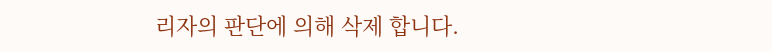리자의 판단에 의해 삭제 합니다.